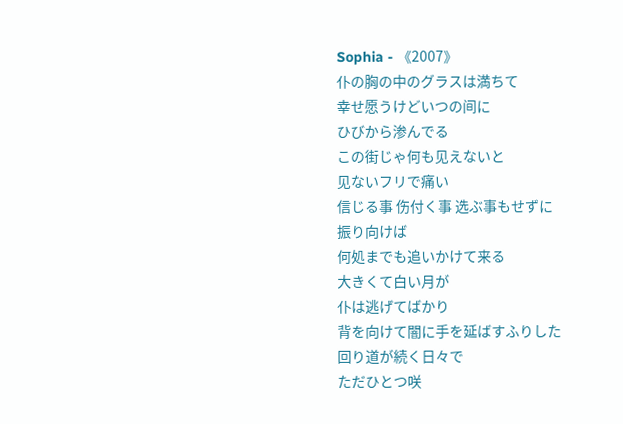Sophia - 《2007》
仆の胸の中のグラスは満ちて
幸せ愿うけどいつの间に
ひびから渗んでる
この街じゃ何も见えないと
见ないフリで痛い
信じる事 伤付く事 选ぶ事もせずに
振り向けば
何処までも追いかけて来る
大きくて白い月が
仆は逃げてばかり
背を向けて闇に手を延ばすふりした
回り道が続く日々で
ただひとつ咲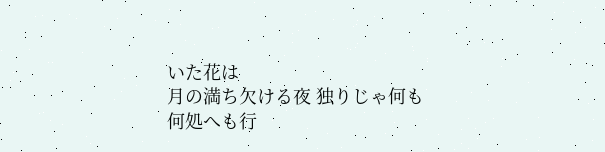いた花は
月の満ち欠ける夜 独りじゃ何も
何処へも行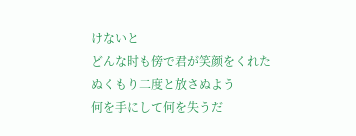けないと
どんな时も傍で君が笑颜をくれた
ぬくもり二度と放さぬよう
何を手にして何を失うだ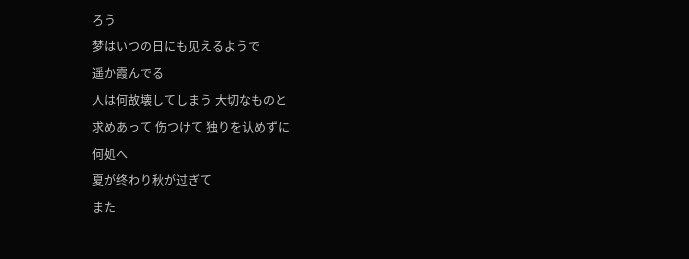ろう
梦はいつの日にも见えるようで
遥か霞んでる
人は何故壊してしまう 大切なものと
求めあって 伤つけて 独りを认めずに
何処へ
夏が终わり秋が过ぎて
また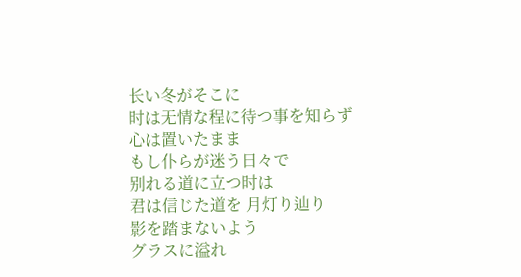长い冬がそこに
时は无情な程に待つ事を知らず
心は置いたまま
もし仆らが迷う日々で
别れる道に立つ时は
君は信じた道を 月灯り辿り
影を踏まないよう
グラスに溢れ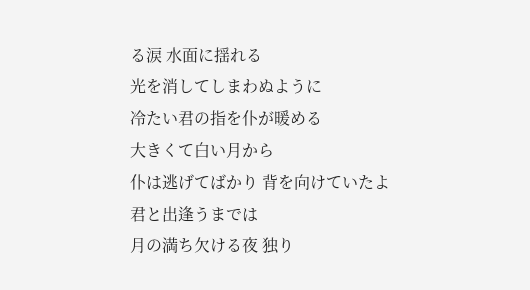る涙 水面に揺れる
光を消してしまわぬように
冷たい君の指を仆が暖める
大きくて白い月から
仆は逃げてばかり 背を向けていたよ
君と出逢うまでは
月の満ち欠ける夜 独り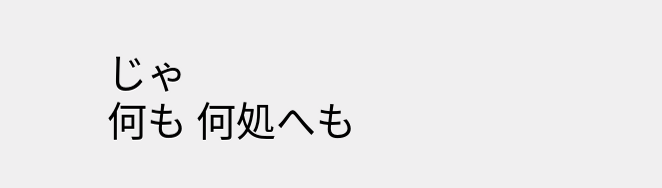じゃ
何も 何処へも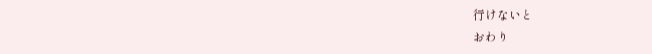行けないと
おわり